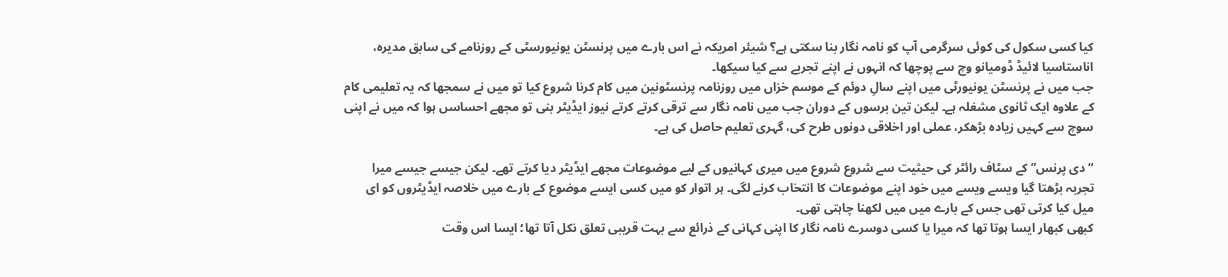کیا کسی سکول کی کوئی سرگرمی آپ کو نامہ نگار بنا سکتی ہے؟ شیئر امریکہ نے اس بارے میں پرنسٹن یونیورسٹی کے روزنامے کی سابق مدیرہ، اناستاسیا لائیڈ ڈومیانو وچ سے پوچھا کہ انہوں نے اپنے تجربے سے کیا سیکھا۔
جب میں نے پرنسٹن یونیورٹی میں اپنے سالِ دوئم کے موسم خزاں میں روزنامہ پرنسٹونین میں کام کرنا شروع کیا تو میں نے سمجھا کہ یہ تعلیمی کام کے علاوہ ایک ثانوی مشغلہ ہے۔ لیکن تین برسوں کے دوران جب میں نامہ نگار سے ترقی کرتے کرتے نیوز ایڈیٹر بنی تو مجھے احساسں ہوا کہ میں نے اپنی سوچ سے کہیں زیادہ بڑھکر، عملی اور اخلاقی دونوں طرح کی، گہری تعلیم حاصل کی ہے۔

“دی پرنس” کے سٹاف رائٹر کی حیثیت سے شروع شروع میں میری کہانیوں کے لیے موضوعات مجھے ایڈیٹر دیا کرتے تھے۔ لیکن جیسے جیسے میرا تجربہ بڑھتا گیا ویسے ویسے میں خود اپنے موضوعات کا انتخاب کرنے لگی۔ ہر اتوار کو میں کسی ایسے موضوع کے بارے میں خلاصہ ایڈیٹروں کو ای میل کیا کرتی تھی جس کے بارے میں میں لکھنا چاہتی تھی۔
کبھی کبھار ایسا ہوتا تھا کہ میرا یا کسی دوسرے نامہ نگار کا اپنی کہانی کے ذرائع سے بہت قریبی تعلق نکل آتا تھا؛ ایسا اس وقت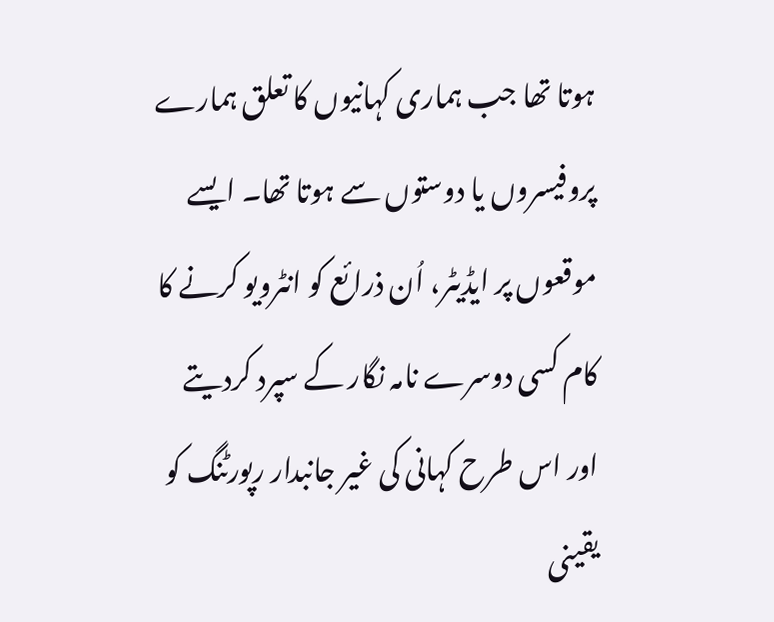ہوتا تھا جب ہماری کہانیوں کا تعلق ہمارے پروفیسروں یا دوستوں سے ہوتا تھا۔ ایسے موقعوں پر ایڈیٹر، اُن ذرائع کو انٹرویو کرنے کا کام کسی دوسرے نامہ نگار کے سپرد کردیتے اور اس طرح کہانی کی غیر جانبدار رپورٹنگ کو یقینی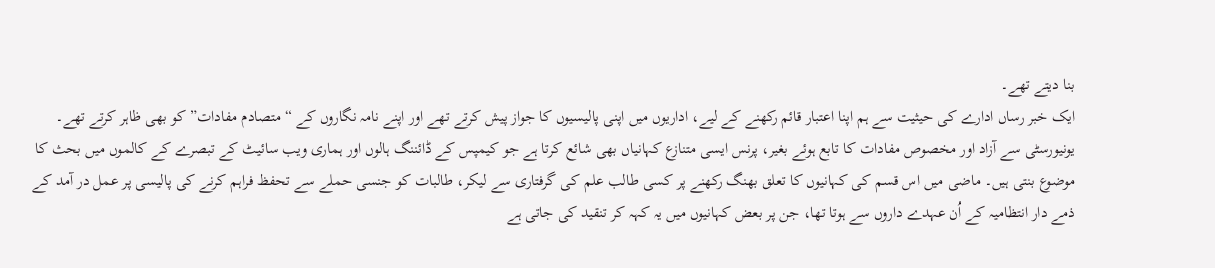بنا دیتے تھے۔
ایک خبر رساں ادارے کی حیثیت سے ہم اپنا اعتبار قائم رکھنے کے لیے، اداریوں میں اپنی پالیسیوں کا جواز پیش کرتے تھے اور اپنے نامہ نگاروں کے “متصادم مفادات” کو بھی ظاہر کرتے تھے۔
یونیورسٹی سے آزاد اور مخصوص مفادات کا تابع ہوئے بغیر، پرنس ایسی متنازع کہانیاں بھی شائع کرتا ہے جو کیمپس کے ڈائننگ ہالوں اور ہماری ویب سائیٹ کے تبصرے کے کالموں میں بحث کا موضوع بنتی ہیں۔ ماضی میں اس قسم کی کہانیوں کا تعلق بھنگ رکھنے پر کسی طالب علم کی گرفتاری سے لیکر، طالبات کو جنسی حملے سے تحفظ فراہم کرنے کی پالیسی پر عمل در آمد کے ذمے دار انتظامیہ کے اُن عہدے داروں سے ہوتا تھا، جن پر بعض کہانیوں میں یہ کہہ کر تنقید کی جاتی ہے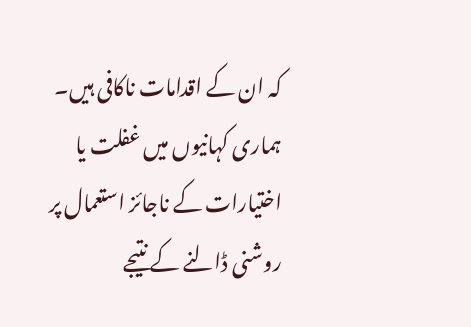کہ ان کے اقدامات ناکافی ہیں۔
ہماری کہانیوں میں غفلت یا اختیارات کے ناجائز استعمال پر روشنی ڈالنے کے نتیجے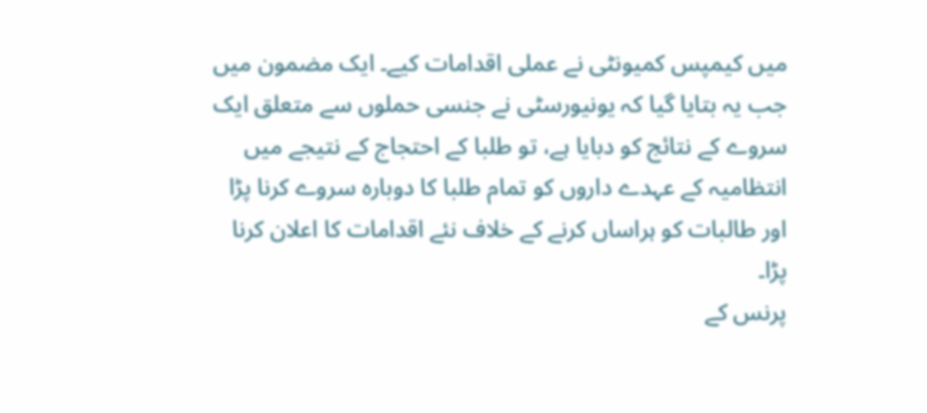میں کیمپس کمیونٹی نے عملی اقدامات کیے۔ ایک مضمون میں جب یہ بتایا گیا کہ یونیورسٹی نے جنسی حملوں سے متعلق ایک سروے کے نتائج کو دبایا ہے، تو طلبا کے احتجاج کے نتیجے میں انتظامیہ کے عہدے داروں کو تمام طلبا کا دوبارہ سروے کرنا پڑا اور طالبات کو ہراساں کرنے کے خلاف نئے اقدامات کا اعلان کرنا پڑا۔
پرنس کے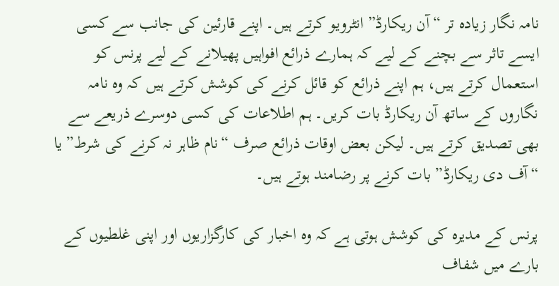نامہ نگار زیادہ تر “آن ریکارڈ” انٹرویو کرتے ہیں۔ اپنے قارئین کی جانب سے کسی ایسے تاثر سے بچنے کے لیے کہ ہمارے ذرائع افواہیں پھیلانے کے لیے پرنس کو استعمال کرتے ہیں، ہم اپنے ذرائع کو قائل کرنے کی کوشش کرتے ہیں کہ وہ نامہ نگاروں کے ساتھ آن ریکارڈ بات کریں۔ ہم اطلاعات کی کسی دوسرے ذریعے سے بھی تصدیق کرتے ہیں۔ لیکن بعض اوقات ذرائع صرف “نام ظاہر نہ کرنے کی شرط” یا “آف دی ریکارڈ” بات کرنے پر رضامند ہوتے ہیں۔

پرنس کے مدیرہ کی کوشش ہوتی ہے کہ وہ اخبار کی کارگزاریوں اور اپنی غلطیوں کے بارے میں شفاف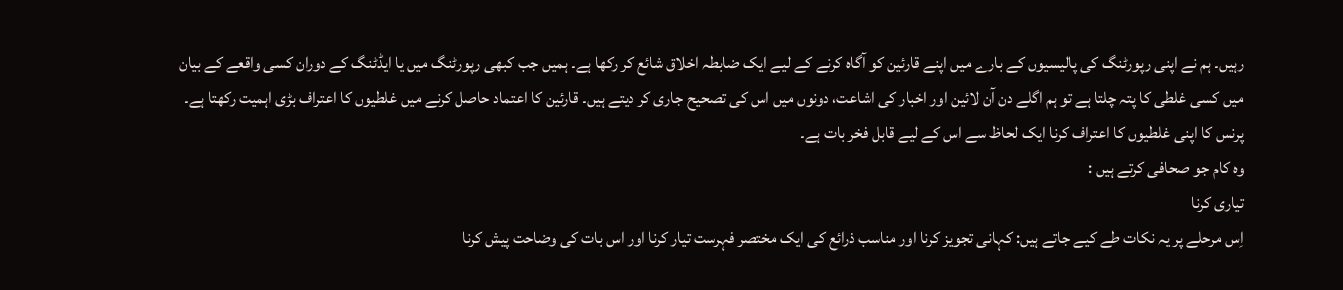رہیں۔ ہم نے اپنی رپورٹنگ کی پالیسیوں کے بارے میں اپنے قارئین کو آگاہ کرنے کے لیے ایک ضابطہ اخلاق شائع کر رکھا ہے۔ ہمیں جب کبھی رپورٹنگ میں یا ایڈٹنگ کے دوران کسی واقعے کے بیان میں کسی غلطی کا پتہ چلتا ہے تو ہم اگلے دن آن لائین اور اخبار کی اشاعت، دونوں میں اس کی تصحیح جاری کر دیتے ہیں۔ قارئین کا اعتماد حاصل کرنے میں غلطیوں کا اعتراف بڑی اہمیت رکھتا ہے۔ پرنس کا اپنی غلطیوں کا اعتراف کرنا ایک لحاظ سے اس کے لیے قابل فخر بات ہے۔
وہ کام جو صحافی کرتے ہیں :
تیاری کرنا
اِس مرحلے پر یہ نکات طے کیے جاتے ہیں: کہانی تجویز کرنا اور مناسب ذرائع کی ایک مختصر فہرست تیار کرنا اور اس بات کی وضاحت پیش کرنا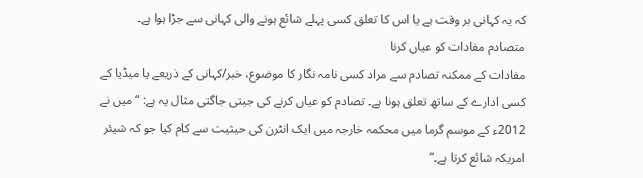کہ یہ کہانی بر وقت ہے یا اس کا تعلق کسی پہلے شائع ہونے والی کہانی سے جڑا ہوا ہے۔
متصادم مفادات کو عیاں کرنا
مفادات کے ممکنہ تصادم سے مراد کسی نامہ نگار کا موضوع، خبر/کہانی کے ذریعے یا میڈیا کے کسی ادارے کے ساتھ تعلق ہونا ہے۔ تصادم کو عیاں کرنے کی جیتی جاگتی مثال یہ ہے: “میں نے 2012ء کے موسم گرما میں محکمہ خارجہ میں ایک انٹرن کی حیثیت سے کام کیا جو کہ شیئر امریکہ شائع کرتا ہے۔”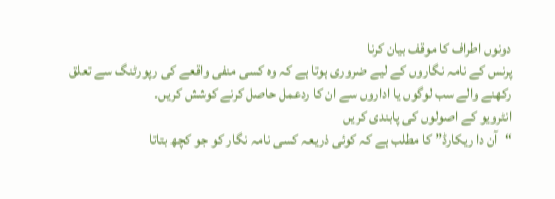دونوں اطراف کا موقف بیان کرنا
پرنس کے نامہ نگاروں کے لیے ضروری ہوتا ہے کہ وہ کسی منفی واقعے کی رپورٹنگ سے تعلق رکھنے والے سب لوگوں یا اداروں سے ان کا ردعمل حاصل کرنے کوشش کریں۔
انٹرویو کے اصولوں کی پابندی کریں
“آن دا ریکارڈ” کا مطلب ہے کہ کوئی ذریعہ کسی نامہ نگار کو جو کچھ بتاتا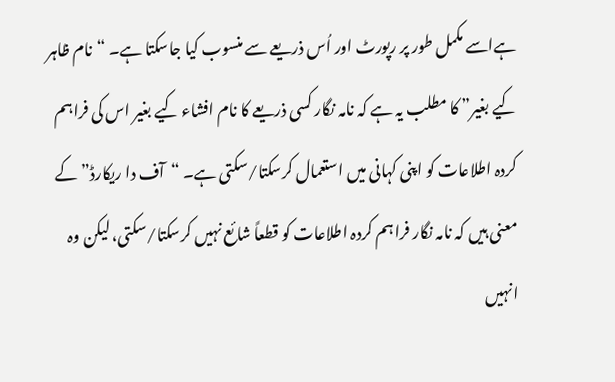ہےاسے مکمل طور پر رپورٹ اور اُس ذریعے سے منسوب کیا جاسکتا ہے۔ “نام ظاہر کیے بغیر” کا مطلب یہ ہے کہ نامہ نگار کسی ذریعے کا نام افشاء کیے بغیر اس کی فراہم کردہ اطلاعات کو اپنی کہانی میں استعمال کرسکتا/سکتی ہے۔ “آف دا ریکارڈ” کے معنی ہیں کہ نامہ نگار فراہم کردہ اطلاعات کو قطعاً شائع نہیں کرسکتا/سکتی، لیکن وہ انہیں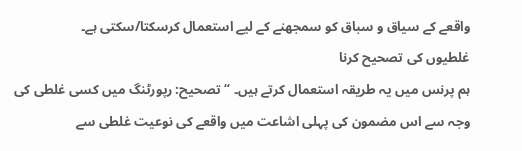واقعے کے سیاق و سباق کو سمجھنے کے لیے استعمال کرسکتا/سکتی ہے۔
غلطیوں کی تصحیح کرنا
ہم پرنس میں یہ طریقہ استعمال کرتے ہیں۔ “تصحیح: رپورٹنگ میں کسی غلطی کی وجہ سے اس مضمون کی پہلی اشاعت میں واقعے کی نوعیت غلطی سے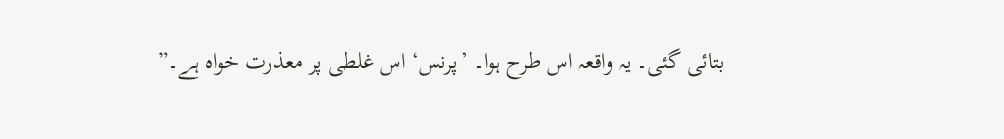بتائی گئی۔ یہ واقعہ اس طرح ہوا۔ ’پرنس‘ اس غلطی پر معذرت خواہ ہے۔”